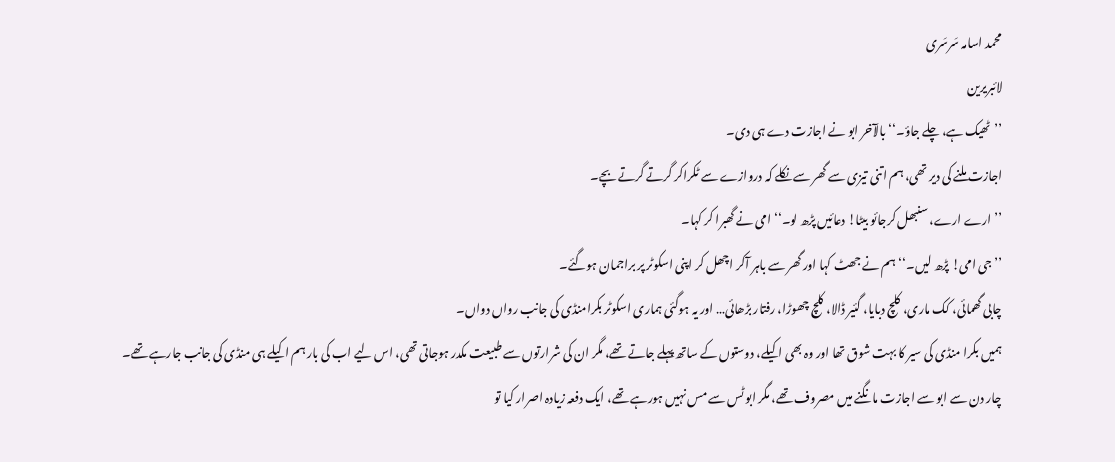محمد اسامہ سَرسَری
لائبریرین
’’ٹھیک ہے، چلے جاؤ۔‘‘ بالآخر ابو نے اجازت دے ہی دی۔
اجازت ملنے کی دیر تھی، ہم اتنی تیزی سے گھر سے نکلے کہ دروازے سے ٹکراکر گرتے گرتے بچے۔
’’ارے ارے، سنبھل کرجائو بیٹا! دعائیں پڑھ لو۔‘‘ امی نے گھبرا کر کہا۔
’’جی امی! پڑھ لیں۔‘‘ ہم نے جھٹ کہا اور گھر سے باہر آکر اچھل کر اپنی اسکوٹر پر براجمان ہوگئے۔
چابی گھمائی، کک ماری، کلچ دبایا، گئیر ڈالا، کلچ چھوڑا، رفتار بڑھائی… اور یہ ہوگئی ہماری اسکوٹر بکرامنڈی کی جانب رواں دواں۔
ہمیں بکرا منڈی کی سیر کا بہت شوق تھا اور وہ بھی اکیلے، دوستوں کے ساتھ پہلے جاتے تھے، مگر ان کی شرارتوں سے طبیعت مکدر ہوجاتی تھی، اس لیے اب کی بار ہم اکیلے ہی منڈی کی جانب جارہے تھے۔
چار دن سے ابو سے اجازت مانگنے میں مصروف تھے، مگر ابو ٹس سے مس نہیں ہورہے تھے، ایک دفعہ زیادہ اصرار کیا تو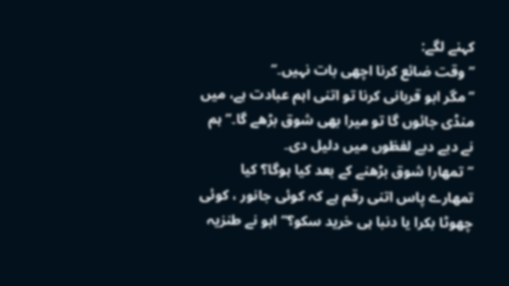کہنے لگے:
’’وقت ضائع کرنا اچھی بات نہیں۔‘‘
’’مگر ابو قربانی کرنا تو اتنی اہم عبادت ہے، میں منڈی جائوں گا تو میرا بھی شوق بڑھے گا۔‘‘ ہم نے دبے دبے لفظوں میں دلیل دی۔
’’تمھارا شوق بڑھنے کے بعد کیا ہوگا؟ کیا تمھارے پاس اتنی رقم ہے کہ کوئی جانور ، کوئی چھوٹا بکرا یا دنبا ہی خرید سکو؟‘‘ ابو نے طنزیہ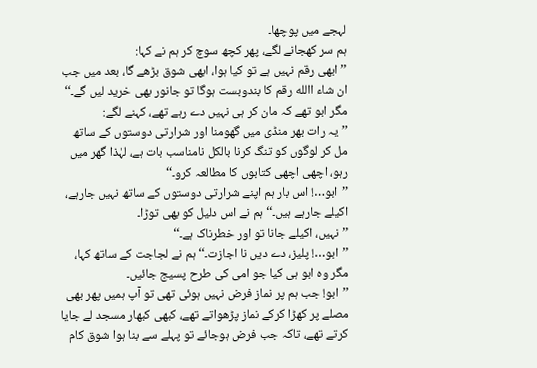لہجے میں پوچھا۔
ہم سر کھجانے لگے، پھر کچھ سوچ کر ہم نے کہا:
’’ابھی رقم نہیں ہے تو کیا ہوا، ابھی شوق بڑھے گا، بعد میں جب ان شاء االله رقم کا بندوبست ہوگا تو جانور بھی خرید لیں گے۔‘‘
مگر ابو تھے کہ مان کر ہی نہیں دے رہے تھے، کہنے لگے:
’’یہ رات بھر منڈی میں گھومنا اور شرارتی دوستوں کے ساتھ مل کر لوگوں کو تنگ کرنا بالکل نامناسب بات ہے، لہٰذا گھر میں رہو، اچھی اچھی کتابوں کا مطالعہ کرو۔‘‘
’’ابو…! اس بار ہم اپنے شرارتی دوستوں کے ساتھ نہیں جارہے، اکیلے جارہے ہیں۔‘‘ ہم نے اس دلیل کو بھی توڑا۔
’’نہیں، اکیلے جانا تو اور خطرناک ہے۔‘‘
’’ابو…! پلیز، دے دیں نا اجازت۔‘‘ ہم نے لجاجت کے ساتھ کہا، مگر وہ ابو ہی کیا جو امی کی طرح پسیج جائیں۔
’’ابو! جب ہم پر نماز فرض نہیں ہوئی تھی تو آپ ہمیں پھر بھی مصلے پر کھڑا کرکے نماز پڑھواتے تھے، کبھی کبھار مسجد لے جایا کرتے تھے، تاکہ جب فرض ہوجائے تو پہلے سے بنا ہوا شوق کام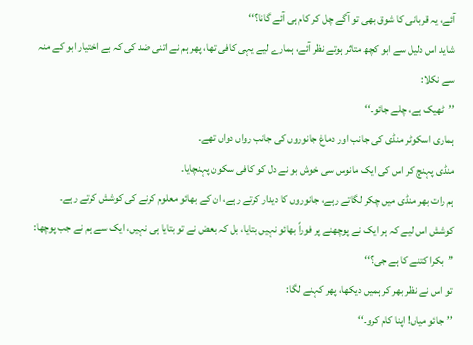آئے، یہ قربانی کا شوق بھی تو آگے چل کر کام ہی آئے گانا؟‘‘
شاید اس دلیل سے ابو کچھ متاثر ہوتے نظر آئے، ہمارے لیے یہی کافی تھا، پھر ہم نے اتنی ضد کی کہ بے اختیار ابو کے منہ سے نکلا:
’’ٹھیک ہے، چلے جائو۔‘‘
ہماری اسکوٹر منڈی کی جانب اور دماغ جانوروں کی جانب رواں دواں تھے۔
منڈی پہنچ کر اس کی ایک مانوس سی خوش بو نے دل کو کافی سکون پہنچایا۔
ہم رات بھر منڈی میں چکر لگاتے رہے، جانوروں کا دیدار کرتے رہے، ان کے بھائو معلوم کرنے کی کوشش کرتے رہے۔
کوشش اس لیے کہ ہر ایک نے پوچھنے پر فوراً بھائو نہیں بتایا، بل کہ بعض نے تو بتایا ہی نہیں، ایک سے ہم نے جب پوچھا:
’’بکرا کتنے کا ہے جی؟‘‘
تو اس نے نظر بھر کر ہمیں دیکھا، پھر کہنے لگا:
’’جائو میاں! اپنا کام کرو۔‘‘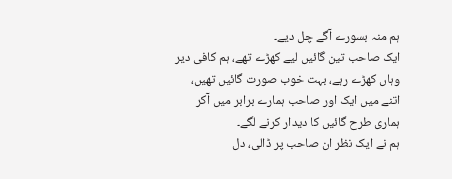ہم منہ بسورے آگے چل دیے۔
ایک صاحب تین گائیں لیے کھڑے تھے، ہم کافی دیر وہاں کھڑے رہے، بہت خوب صورت گائیں تھیں، اتنے میں ایک اور صاحب ہمارے برابر میں آکر ہماری طرح گائیں کا دیدار کرنے لگے۔
ہم نے ایک نظر ان صاحب پر ڈالی، دل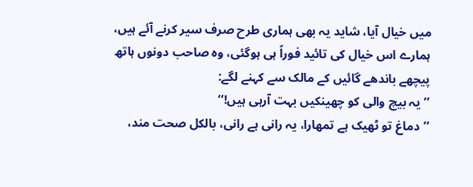میں خیال آیا، شاید یہ بھی ہماری طرح صرف سیر کرنے آئے ہیں، ہمارے اس خیال کی تائید فوراً ہی ہوگئی، وہ صاحب دونوں ہاتھ پیچھے باندھے گائیں کے مالک سے کہنے لگے:
’’یہ بیچ والی کو چھینکیں بہت آرہی ہیں!‘‘
’’دماغ تو ٹھیک ہے تمھارا، یہ رانی ہے رانی، بالکل صحت مند،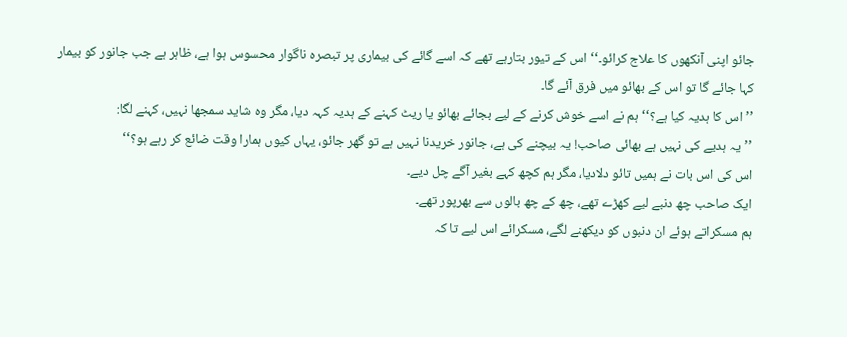جائو اپنی آنکھوں کا علاج کرائو۔‘‘ اس کے تیور بتارہے تھے کہ اسے گائے کی بیماری پر تبصرہ ناگوار محسوس ہوا ہے، ظاہر ہے جب جانور کو بیمار کہا جائے گا تو اس کے بھائو میں فرق آئے گا۔
’’اس کا ہدیہ کیا ہے؟‘‘ ہم نے اسے خوش کرنے کے لیے بجائے بھائو یا ریٹ کہنے کے ہدیہ کہہ دیا، مگر وہ شاید سمجھا نہیں، کہنے لگا:
’’یہ ہدیے کی نہیں ہے بھائی صاحب! یہ بیچنے کی ہے، جانور خریدنا نہیں ہے تو گھر جائو، یہاں کیوں ہمارا وقت ضائع کر رہے ہو؟‘‘
اس کی اس بات نے ہمیں تائو دلادیا، مگر ہم کچھ کہے بغیر آگے چل دیے۔
ایک صاحب چھ دنبے لیے کھڑے تھے، چھ کے چھ بالوں سے بھرپور تھے۔
ہم مسکراتے ہوئے ان دنبوں کو دیکھنے لگے، مسکرائے اس لیے تا کہ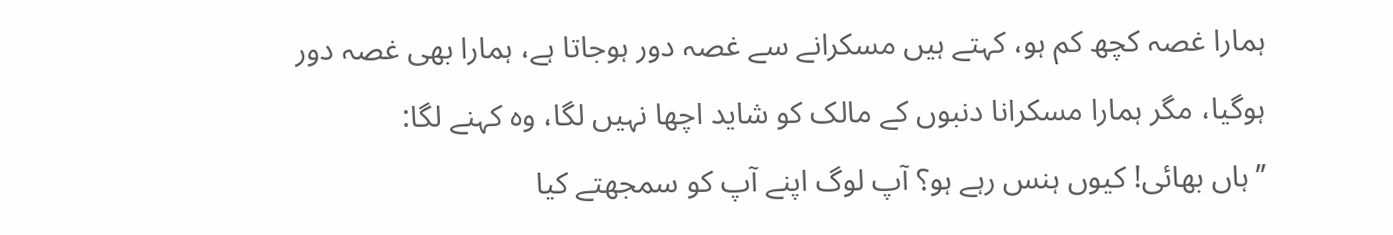ہمارا غصہ کچھ کم ہو، کہتے ہیں مسکرانے سے غصہ دور ہوجاتا ہے، ہمارا بھی غصہ دور ہوگیا، مگر ہمارا مسکرانا دنبوں کے مالک کو شاید اچھا نہیں لگا، وہ کہنے لگا:
’’ہاں بھائی! کیوں ہنس رہے ہو؟ آپ لوگ اپنے آپ کو سمجھتے کیا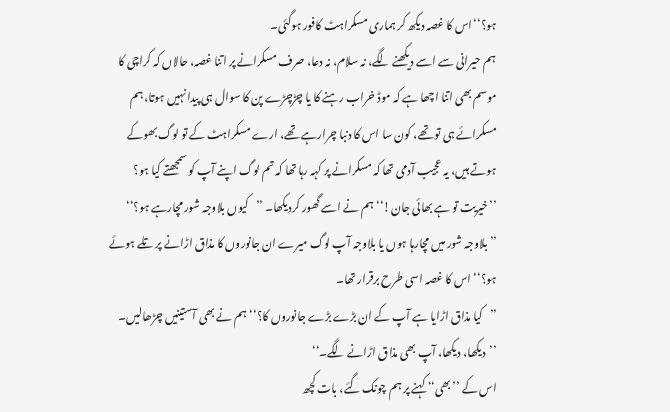ہو؟‘‘اس کا غصہ دیکھ کر ہماری مسکراہٹ کافور ہوگئی۔
ہم حیرانی سے اسے دیکھنے لگے، نہ سلام، نہ دعا، صرف مسکرانے پر اتنا غصہ، حالاں کہ کراچی کا موسم بھی اتنا اچھا ہے کہ موڈ خراب رہنے کا یا چڑچڑے پن کا سوال ہی پیدا نہیں ہوتا، ہم مسکرائے ہی تو تھے، کون سا اس کا دنبا چرارہے تھے، ارے مسکراہٹ کے تو لوگ بھوکے ہوتے ہیں، یہ عجیب آدمی تھا کہ مسکرانے پر کہہ رہا تھا کہ تم لوگ اپنے آپ کو سمجھتے کیا ہو؟
’’خیریت تو ہے بھائی جان!‘‘ ہم نے اسے گھور کردیکھا۔ ’’کیوں بلاوجہ شور مچارہے ہو؟‘‘
’’بلاوجہ شور میں مچارہا ہوں یا بلاوجہ آپ لوگ میرے ان جانوروں کا مذاق اڑانے پر تلے ہوئے ہو؟‘‘ اس کا غصہ اسی طرح برقرار تھا۔
’’کیا مذاق اڑایا ہے آپ کے ان بڑے بڑے جانوروں کا؟‘‘ ہم نے بھی آستینیں چڑھالیں۔
’’دیکھا، دیکھا، آپ بھی مذاق اڑانے لگے۔‘‘
اس کے ’’بھی‘‘ کہنے پر ہم چونک گئے، بات کچھ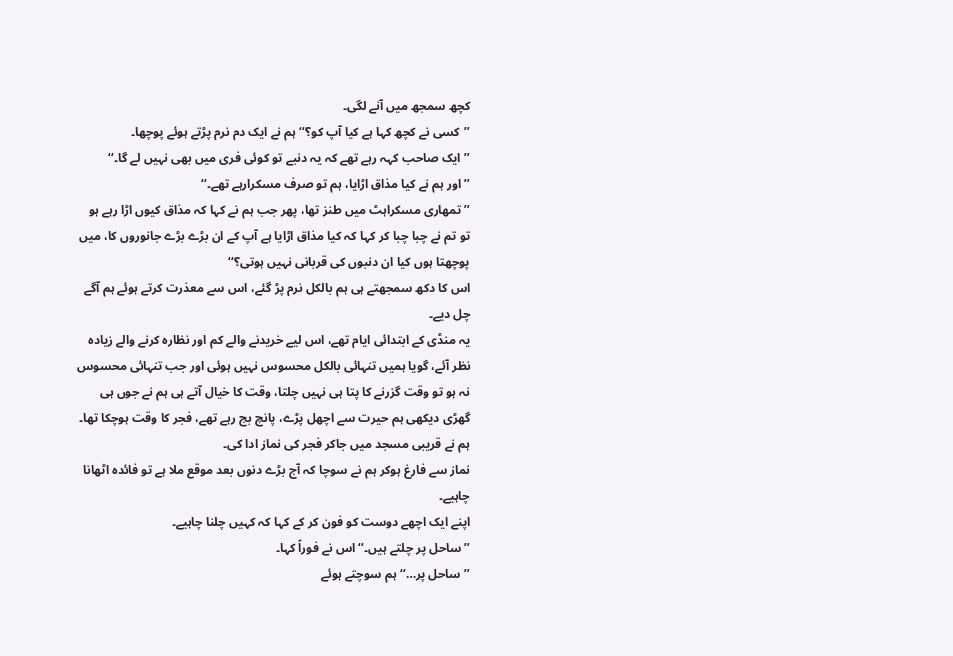کچھ سمجھ میں آنے لگی۔
’’کسی نے کچھ کہا ہے کیا آپ کو؟‘‘ ہم نے ایک دم نرم پڑتے ہوئے پوچھا۔
’’ایک صاحب کہہ رہے تھے کہ یہ دنبے تو کوئی فری میں بھی نہیں لے گا۔‘‘
’’اور ہم نے کیا مذاق اڑایا، ہم تو صرف مسکرارہے تھے۔‘‘
’’تمھاری مسکراہٹ میں طنز تھا، پھر جب ہم نے کہا کہ مذاق کیوں اڑا رہے ہو تو تم نے چبا چبا کر کہا کہ کیا مذاق اڑایا ہے آپ کے ان بڑے بڑے جانوروں کا، میں پوچھتا ہوں کیا ان دنبوں کی قربانی نہیں ہوتی؟‘‘
اس کا دکھ سمجھتے ہی ہم بالکل نرم پڑ گئے، اس سے معذرت کرتے ہوئے ہم آگے چل دیے۔
یہ منڈی کے ابتدائی ایام تھے، اس لیے خریدنے والے کم اور نظارہ کرنے والے زیادہ نظر آئے، گویا ہمیں تنہائی بالکل محسوس نہیں ہوئی اور جب تنہائی محسوس نہ ہو تو وقت گزرنے کا پتا ہی نہیں چلتا، وقت کا خیال آتے ہی ہم نے جوں ہی گھڑی دیکھی ہم حیرت سے اچھل پڑے، پانچ بج رہے تھے، فجر کا وقت ہوچکا تھا۔
ہم نے قریبی مسجد میں جاکر فجر کی نماز ادا کی۔
نماز سے فارغ ہوکر ہم نے سوچا کہ آج بڑے دنوں بعد موقع ملا ہے تو فائدہ اٹھانا چاہیے۔
اپنے ایک اچھے دوست کو فون کر کے کہا کہ کہیں چلنا چاہیے۔
’’ساحل پر چلتے ہیں۔‘‘ اس نے فوراً کہا۔
’’ساحل پر…‘‘ ہم سوچتے ہوئے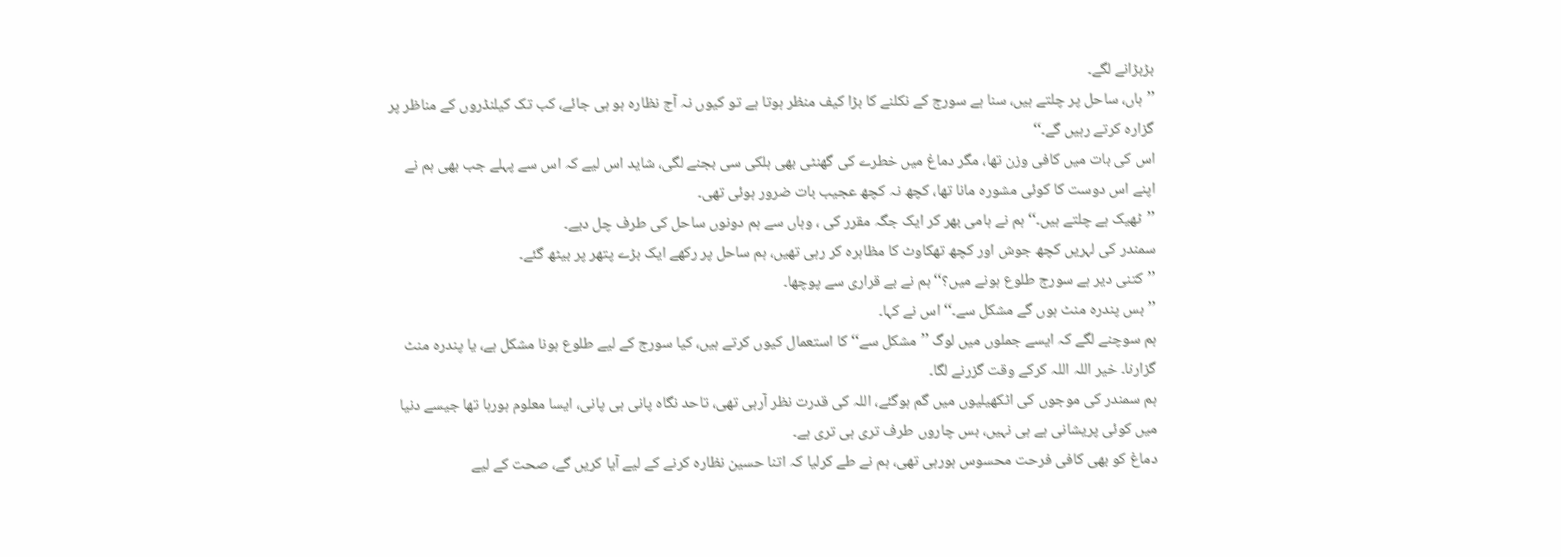بڑبڑانے لگے۔
’’ہاں، ساحل پر چلتے ہیں، سنا ہے سورج کے نکلنے کا بڑا کیف منظر ہوتا ہے تو کیوں نہ آج نظارہ ہو ہی جائے، کب تک کیلنڈروں کے مناظر پر گزارہ کرتے رہیں گے۔‘‘
اس کی بات میں کافی وزن تھا، مگر دماغ میں خطرے کی گھنٹی بھی ہلکی سی بجنے لگی، شاید اس لیے کہ اس سے پہلے جب بھی ہم نے اپنے اس دوست کا کوئی مشورہ مانا تھا، کچھ نہ کچھ عجیب بات ضرور ہوئی تھی۔
’’ٹھیک ہے چلتے ہیں۔‘‘ ہم نے ہامی بھر کر ایک جگہ مقرر کی ، وہاں سے ہم دونوں ساحل کی طرف چل دیے۔
سمندر کی لہریں کچھ جوش اور کچھ تھکاوٹ کا مظاہرہ کر رہی تھیں، ہم ساحل پر رکھے ایک بڑے پتھر پر بیٹھ گئے۔
’’کتنی دیر ہے سورج طلوع ہونے میں؟‘‘ ہم نے بے قراری سے پوچھا۔
’’بس پندرہ منٹ ہوں گے مشکل سے۔‘‘ اس نے کہا۔
ہم سوچنے لگے کہ ایسے جملوں میں لوگ ’’مشکل سے‘‘ کا استعمال کیوں کرتے ہیں، کیا سورج کے لیے طلوع ہونا مشکل ہے، یا پندرہ منٹ گزارنا۔ خیر اللہ اللہ کرکے وقت گزرنے لگا۔
ہم سمندر کی موجوں کی اٹکھیلیوں میں گم ہوگئے، اللہ کی قدرت نظر آرہی تھی، تاحد نگاہ پانی ہی پانی، ایسا معلوم ہورہا تھا جیسے دنیا میں کوئی پریشانی ہے ہی نہیں، بس چاروں طرف تری ہی تری ہے۔
دماغ کو بھی کافی فرحت محسوس ہورہی تھی، ہم نے طے کرلیا کہ اتنا حسین نظارہ کرنے کے لیے آیا کریں گے، صحت کے لیے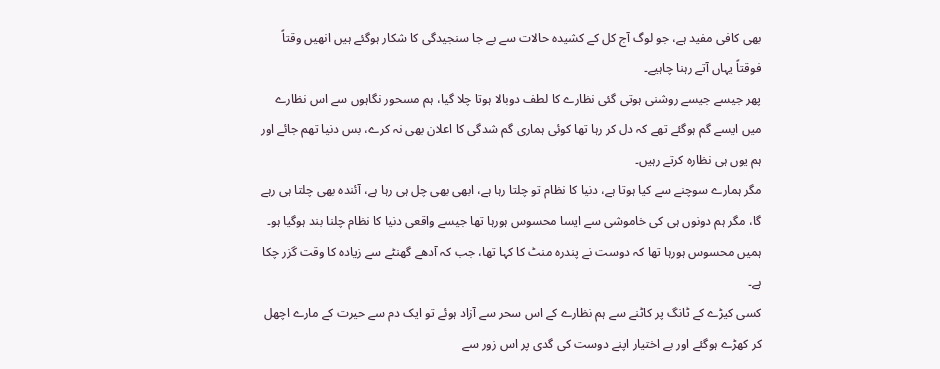بھی کافی مفید ہے، جو لوگ آج کل کے کشیدہ حالات سے بے جا سنجیدگی کا شکار ہوگئے ہیں انھیں وقتاً فوقتاً یہاں آتے رہنا چاہیے۔
پھر جیسے جیسے روشنی ہوتی گئی نظارے کا لطف دوبالا ہوتا چلا گیا، ہم مسحور نگاہوں سے اس نظارے میں ایسے گم ہوگئے تھے کہ دل کر رہا تھا کوئی ہماری گم شدگی کا اعلان بھی نہ کرے، بس دنیا تھم جائے اور ہم یوں ہی نظارہ کرتے رہیں۔
مگر ہمارے سوچنے سے کیا ہوتا ہے، دنیا کا نظام تو چلتا رہا ہے، ابھی بھی چل ہی رہا ہے، آئندہ بھی چلتا ہی رہے گا، مگر ہم دونوں ہی کی خاموشی سے ایسا محسوس ہورہا تھا جیسے واقعی دنیا کا نظام چلنا بند ہوگیا ہو۔
ہمیں محسوس ہورہا تھا کہ دوست نے پندرہ منٹ کا کہا تھا، جب کہ آدھے گھنٹے سے زیادہ کا وقت گزر چکا ہے۔
کسی کیڑے کے ٹانگ پر کاٹنے سے ہم نظارے کے اس سحر سے آزاد ہوئے تو ایک دم سے حیرت کے مارے اچھل کر کھڑے ہوگئے اور بے اختیار اپنے دوست کی گدی پر اس زور سے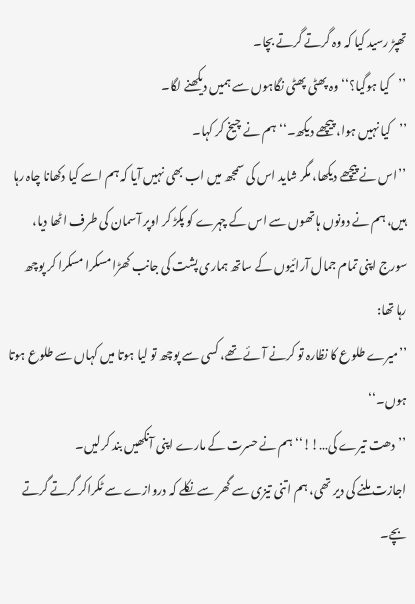تھپڑ رسید کیا کہ وہ گرتے گرتے بچا۔
’’کیا ہوگیا؟‘‘ وہ پھٹی پھٹی نگاہوں سے ہمیں دیکھنے لگا۔
’’کیا نہیں ہوا، پیچھے دیکھ۔‘‘ ہم نے چیخ کر کہا۔
’’اس نے پیچھے دیکھا، مگر شاید اس کی سمجھ میں اب بھی نہیں آیا کہ ہم اسے کیا دکھانا چاہ رہا ہیں، ہم نے دونوں ہاتھوں سے اس کے چہرے کو پکڑ کر اوپر آسمان کی طرف اٹھا دیا، سورج اپنی تمام جمال آرائیوں کے ساتھ ہماری پشت کی جانب کھڑا مسکرا مسکرا کر پوچھ رہا تھا:
’’میرے طلوع کا نظارہ تو کرنے آئے تھے، کسی سے پوچھ تو لیا ہوتا میں کہاں سے طلوع ہوتا ہوں۔‘‘
’’دھت تیرے کی…!!‘‘ ہم نے حسرت کے مارے اپنی آنکھیں بند کرلیں۔
اجازت ملنے کی دیر تھی، ہم اتنی تیزی سے گھر سے نکلے کہ دروازے سے ٹکراکر گرتے گرتے بچے۔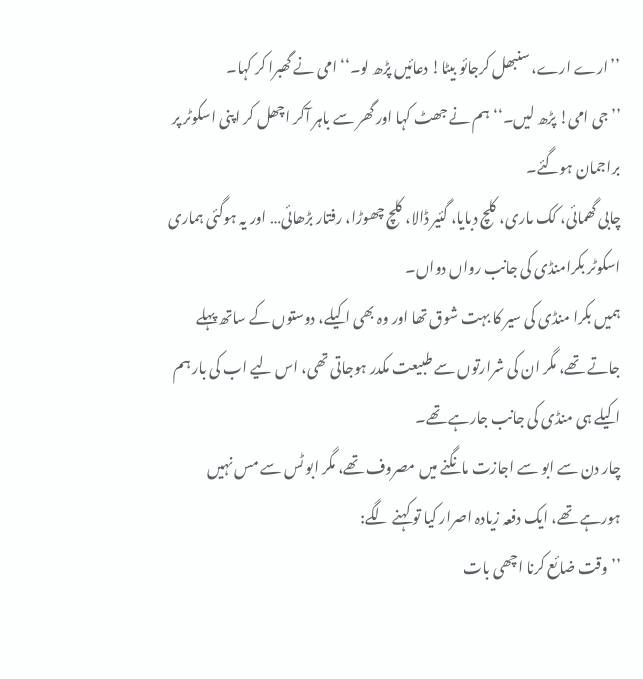’’ارے ارے، سنبھل کرجائو بیٹا! دعائیں پڑھ لو۔‘‘ امی نے گھبرا کر کہا۔
’’جی امی! پڑھ لیں۔‘‘ ہم نے جھٹ کہا اور گھر سے باہر آکر اچھل کر اپنی اسکوٹر پر براجمان ہوگئے۔
چابی گھمائی، کک ماری، کلچ دبایا، گئیر ڈالا، کلچ چھوڑا، رفتار بڑھائی… اور یہ ہوگئی ہماری اسکوٹر بکرامنڈی کی جانب رواں دواں۔
ہمیں بکرا منڈی کی سیر کا بہت شوق تھا اور وہ بھی اکیلے، دوستوں کے ساتھ پہلے جاتے تھے، مگر ان کی شرارتوں سے طبیعت مکدر ہوجاتی تھی، اس لیے اب کی بار ہم اکیلے ہی منڈی کی جانب جارہے تھے۔
چار دن سے ابو سے اجازت مانگنے میں مصروف تھے، مگر ابو ٹس سے مس نہیں ہورہے تھے، ایک دفعہ زیادہ اصرار کیا تو کہنے لگے:
’’وقت ضائع کرنا اچھی بات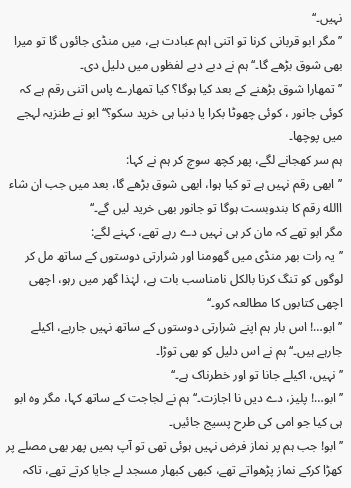نہیں۔‘‘
’’مگر ابو قربانی کرنا تو اتنی اہم عبادت ہے، میں منڈی جائوں گا تو میرا بھی شوق بڑھے گا۔‘‘ ہم نے دبے دبے لفظوں میں دلیل دی۔
’’تمھارا شوق بڑھنے کے بعد کیا ہوگا؟ کیا تمھارے پاس اتنی رقم ہے کہ کوئی جانور ، کوئی چھوٹا بکرا یا دنبا ہی خرید سکو؟‘‘ ابو نے طنزیہ لہجے میں پوچھا۔
ہم سر کھجانے لگے، پھر کچھ سوچ کر ہم نے کہا:
’’ابھی رقم نہیں ہے تو کیا ہوا، ابھی شوق بڑھے گا، بعد میں جب ان شاء االله رقم کا بندوبست ہوگا تو جانور بھی خرید لیں گے۔‘‘
مگر ابو تھے کہ مان کر ہی نہیں دے رہے تھے، کہنے لگے:
’’یہ رات بھر منڈی میں گھومنا اور شرارتی دوستوں کے ساتھ مل کر لوگوں کو تنگ کرنا بالکل نامناسب بات ہے، لہٰذا گھر میں رہو، اچھی اچھی کتابوں کا مطالعہ کرو۔‘‘
’’ابو…! اس بار ہم اپنے شرارتی دوستوں کے ساتھ نہیں جارہے، اکیلے جارہے ہیں۔‘‘ ہم نے اس دلیل کو بھی توڑا۔
’’نہیں، اکیلے جانا تو اور خطرناک ہے۔‘‘
’’ابو…! پلیز، دے دیں نا اجازت۔‘‘ ہم نے لجاجت کے ساتھ کہا، مگر وہ ابو ہی کیا جو امی کی طرح پسیج جائیں۔
’’ابو! جب ہم پر نماز فرض نہیں ہوئی تھی تو آپ ہمیں پھر بھی مصلے پر کھڑا کرکے نماز پڑھواتے تھے، کبھی کبھار مسجد لے جایا کرتے تھے، تاکہ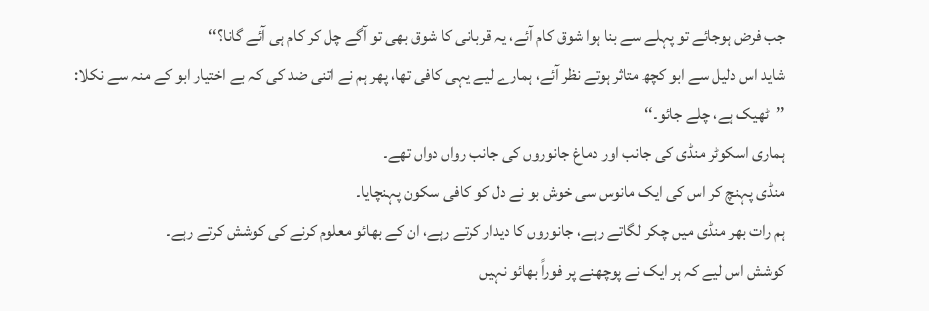جب فرض ہوجائے تو پہلے سے بنا ہوا شوق کام آئے، یہ قربانی کا شوق بھی تو آگے چل کر کام ہی آئے گانا؟‘‘
شاید اس دلیل سے ابو کچھ متاثر ہوتے نظر آئے، ہمارے لیے یہی کافی تھا، پھر ہم نے اتنی ضد کی کہ بے اختیار ابو کے منہ سے نکلا:
’’ٹھیک ہے، چلے جائو۔‘‘
ہماری اسکوٹر منڈی کی جانب اور دماغ جانوروں کی جانب رواں دواں تھے۔
منڈی پہنچ کر اس کی ایک مانوس سی خوش بو نے دل کو کافی سکون پہنچایا۔
ہم رات بھر منڈی میں چکر لگاتے رہے، جانوروں کا دیدار کرتے رہے، ان کے بھائو معلوم کرنے کی کوشش کرتے رہے۔
کوشش اس لیے کہ ہر ایک نے پوچھنے پر فوراً بھائو نہیں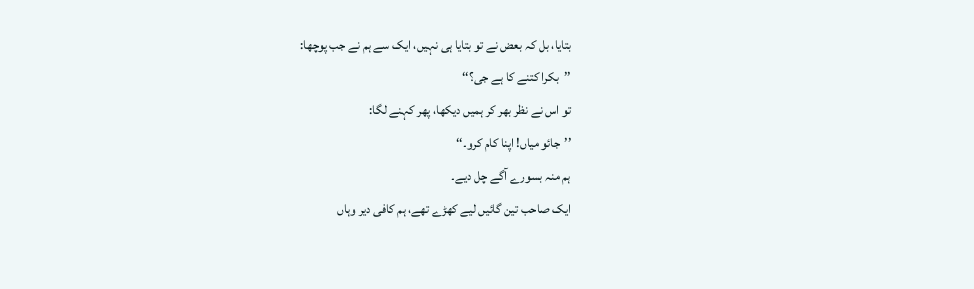بتایا، بل کہ بعض نے تو بتایا ہی نہیں، ایک سے ہم نے جب پوچھا:
’’بکرا کتنے کا ہے جی؟‘‘
تو اس نے نظر بھر کر ہمیں دیکھا، پھر کہنے لگا:
’’جائو میاں! اپنا کام کرو۔‘‘
ہم منہ بسورے آگے چل دیے۔
ایک صاحب تین گائیں لیے کھڑے تھے، ہم کافی دیر وہاں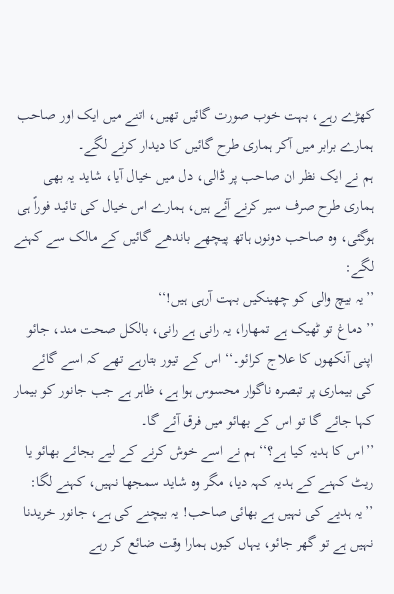کھڑے رہے، بہت خوب صورت گائیں تھیں، اتنے میں ایک اور صاحب ہمارے برابر میں آکر ہماری طرح گائیں کا دیدار کرنے لگے۔
ہم نے ایک نظر ان صاحب پر ڈالی، دل میں خیال آیا، شاید یہ بھی ہماری طرح صرف سیر کرنے آئے ہیں، ہمارے اس خیال کی تائید فوراً ہی ہوگئی، وہ صاحب دونوں ہاتھ پیچھے باندھے گائیں کے مالک سے کہنے لگے:
’’یہ بیچ والی کو چھینکیں بہت آرہی ہیں!‘‘
’’دماغ تو ٹھیک ہے تمھارا، یہ رانی ہے رانی، بالکل صحت مند، جائو اپنی آنکھوں کا علاج کرائو۔‘‘ اس کے تیور بتارہے تھے کہ اسے گائے کی بیماری پر تبصرہ ناگوار محسوس ہوا ہے، ظاہر ہے جب جانور کو بیمار کہا جائے گا تو اس کے بھائو میں فرق آئے گا۔
’’اس کا ہدیہ کیا ہے؟‘‘ ہم نے اسے خوش کرنے کے لیے بجائے بھائو یا ریٹ کہنے کے ہدیہ کہہ دیا، مگر وہ شاید سمجھا نہیں، کہنے لگا:
’’یہ ہدیے کی نہیں ہے بھائی صاحب! یہ بیچنے کی ہے، جانور خریدنا نہیں ہے تو گھر جائو، یہاں کیوں ہمارا وقت ضائع کر رہے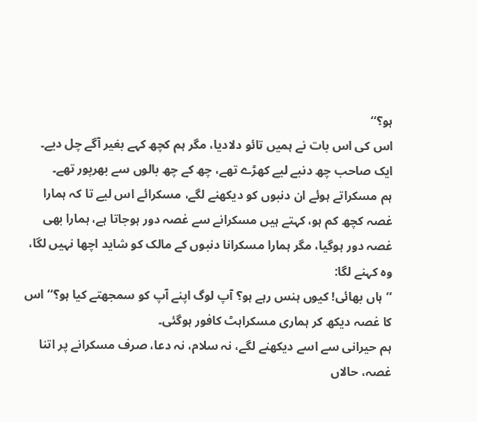ہو؟‘‘
اس کی اس بات نے ہمیں تائو دلادیا، مگر ہم کچھ کہے بغیر آگے چل دیے۔
ایک صاحب چھ دنبے لیے کھڑے تھے، چھ کے چھ بالوں سے بھرپور تھے۔
ہم مسکراتے ہوئے ان دنبوں کو دیکھنے لگے، مسکرائے اس لیے تا کہ ہمارا غصہ کچھ کم ہو، کہتے ہیں مسکرانے سے غصہ دور ہوجاتا ہے، ہمارا بھی غصہ دور ہوگیا، مگر ہمارا مسکرانا دنبوں کے مالک کو شاید اچھا نہیں لگا، وہ کہنے لگا:
’’ہاں بھائی! کیوں ہنس رہے ہو؟ آپ لوگ اپنے آپ کو سمجھتے کیا ہو؟‘‘اس کا غصہ دیکھ کر ہماری مسکراہٹ کافور ہوگئی۔
ہم حیرانی سے اسے دیکھنے لگے، نہ سلام، نہ دعا، صرف مسکرانے پر اتنا غصہ، حالاں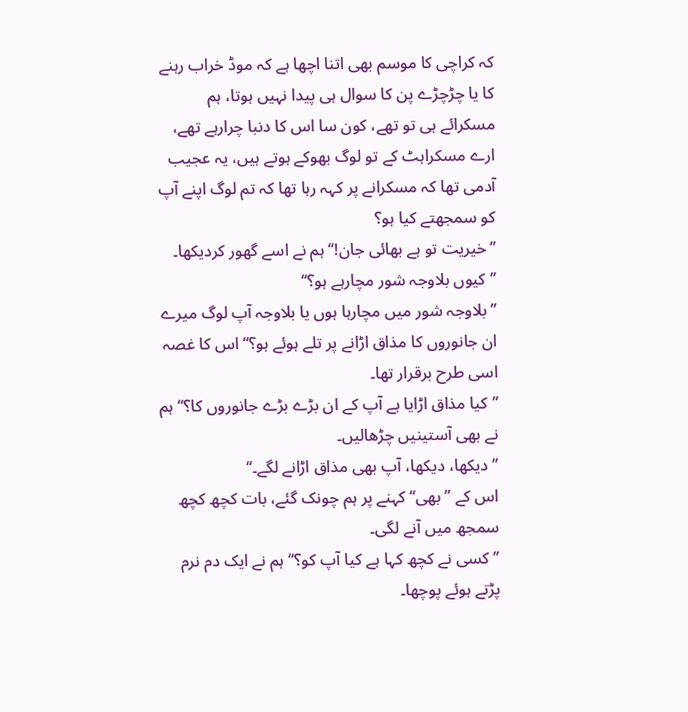کہ کراچی کا موسم بھی اتنا اچھا ہے کہ موڈ خراب رہنے کا یا چڑچڑے پن کا سوال ہی پیدا نہیں ہوتا، ہم مسکرائے ہی تو تھے، کون سا اس کا دنبا چرارہے تھے، ارے مسکراہٹ کے تو لوگ بھوکے ہوتے ہیں، یہ عجیب آدمی تھا کہ مسکرانے پر کہہ رہا تھا کہ تم لوگ اپنے آپ کو سمجھتے کیا ہو؟
’’خیریت تو ہے بھائی جان!‘‘ ہم نے اسے گھور کردیکھا۔ ’’کیوں بلاوجہ شور مچارہے ہو؟‘‘
’’بلاوجہ شور میں مچارہا ہوں یا بلاوجہ آپ لوگ میرے ان جانوروں کا مذاق اڑانے پر تلے ہوئے ہو؟‘‘ اس کا غصہ اسی طرح برقرار تھا۔
’’کیا مذاق اڑایا ہے آپ کے ان بڑے بڑے جانوروں کا؟‘‘ ہم نے بھی آستینیں چڑھالیں۔
’’دیکھا، دیکھا، آپ بھی مذاق اڑانے لگے۔‘‘
اس کے ’’بھی‘‘ کہنے پر ہم چونک گئے، بات کچھ کچھ سمجھ میں آنے لگی۔
’’کسی نے کچھ کہا ہے کیا آپ کو؟‘‘ ہم نے ایک دم نرم پڑتے ہوئے پوچھا۔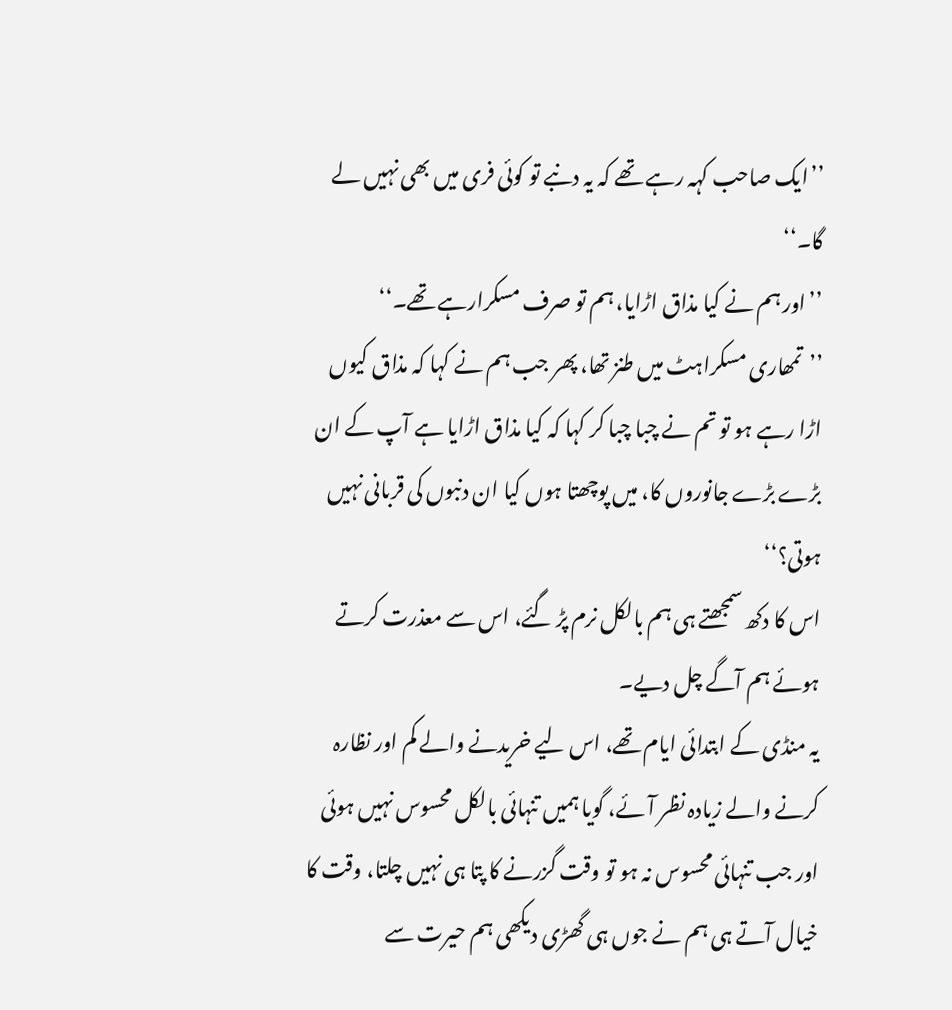’’ایک صاحب کہہ رہے تھے کہ یہ دنبے تو کوئی فری میں بھی نہیں لے گا۔‘‘
’’اور ہم نے کیا مذاق اڑایا، ہم تو صرف مسکرارہے تھے۔‘‘
’’تمھاری مسکراہٹ میں طنز تھا، پھر جب ہم نے کہا کہ مذاق کیوں اڑا رہے ہو تو تم نے چبا چبا کر کہا کہ کیا مذاق اڑایا ہے آپ کے ان بڑے بڑے جانوروں کا، میں پوچھتا ہوں کیا ان دنبوں کی قربانی نہیں ہوتی؟‘‘
اس کا دکھ سمجھتے ہی ہم بالکل نرم پڑ گئے، اس سے معذرت کرتے ہوئے ہم آگے چل دیے۔
یہ منڈی کے ابتدائی ایام تھے، اس لیے خریدنے والے کم اور نظارہ کرنے والے زیادہ نظر آئے، گویا ہمیں تنہائی بالکل محسوس نہیں ہوئی اور جب تنہائی محسوس نہ ہو تو وقت گزرنے کا پتا ہی نہیں چلتا، وقت کا خیال آتے ہی ہم نے جوں ہی گھڑی دیکھی ہم حیرت سے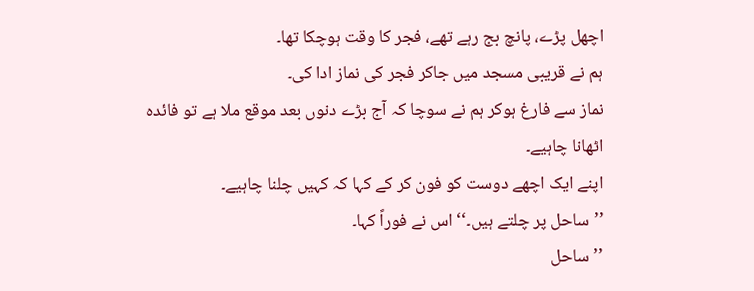اچھل پڑے، پانچ بج رہے تھے، فجر کا وقت ہوچکا تھا۔
ہم نے قریبی مسجد میں جاکر فجر کی نماز ادا کی۔
نماز سے فارغ ہوکر ہم نے سوچا کہ آج بڑے دنوں بعد موقع ملا ہے تو فائدہ اٹھانا چاہیے۔
اپنے ایک اچھے دوست کو فون کر کے کہا کہ کہیں چلنا چاہیے۔
’’ساحل پر چلتے ہیں۔‘‘ اس نے فوراً کہا۔
’’ساحل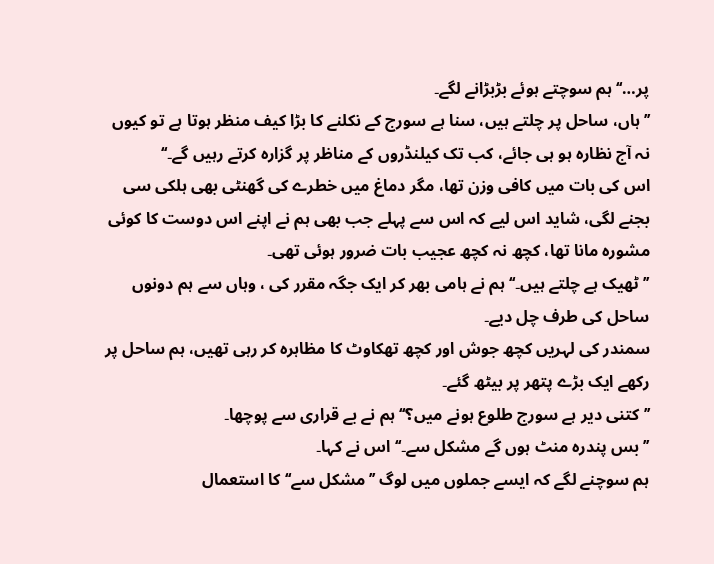پر…‘‘ ہم سوچتے ہوئے بڑبڑانے لگے۔
’’ہاں، ساحل پر چلتے ہیں، سنا ہے سورج کے نکلنے کا بڑا کیف منظر ہوتا ہے تو کیوں نہ آج نظارہ ہو ہی جائے، کب تک کیلنڈروں کے مناظر پر گزارہ کرتے رہیں گے۔‘‘
اس کی بات میں کافی وزن تھا، مگر دماغ میں خطرے کی گھنٹی بھی ہلکی سی بجنے لگی، شاید اس لیے کہ اس سے پہلے جب بھی ہم نے اپنے اس دوست کا کوئی مشورہ مانا تھا، کچھ نہ کچھ عجیب بات ضرور ہوئی تھی۔
’’ٹھیک ہے چلتے ہیں۔‘‘ ہم نے ہامی بھر کر ایک جگہ مقرر کی ، وہاں سے ہم دونوں ساحل کی طرف چل دیے۔
سمندر کی لہریں کچھ جوش اور کچھ تھکاوٹ کا مظاہرہ کر رہی تھیں، ہم ساحل پر رکھے ایک بڑے پتھر پر بیٹھ گئے۔
’’کتنی دیر ہے سورج طلوع ہونے میں؟‘‘ ہم نے بے قراری سے پوچھا۔
’’بس پندرہ منٹ ہوں گے مشکل سے۔‘‘ اس نے کہا۔
ہم سوچنے لگے کہ ایسے جملوں میں لوگ ’’مشکل سے‘‘ کا استعمال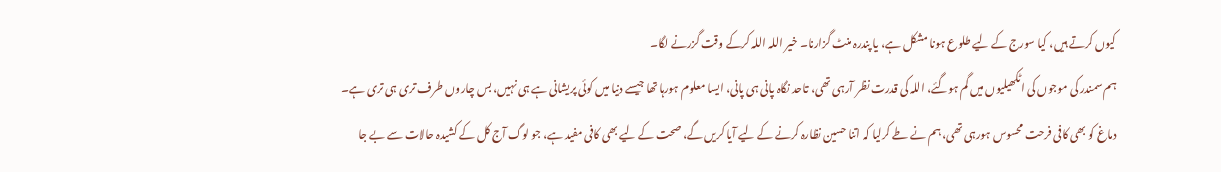کیوں کرتے ہیں، کیا سورج کے لیے طلوع ہونا مشکل ہے، یا پندرہ منٹ گزارنا۔ خیر اللہ اللہ کرکے وقت گزرنے لگا۔
ہم سمندر کی موجوں کی اٹکھیلیوں میں گم ہوگئے، اللہ کی قدرت نظر آرہی تھی، تاحد نگاہ پانی ہی پانی، ایسا معلوم ہورہا تھا جیسے دنیا میں کوئی پریشانی ہے ہی نہیں، بس چاروں طرف تری ہی تری ہے۔
دماغ کو بھی کافی فرحت محسوس ہورہی تھی، ہم نے طے کرلیا کہ اتنا حسین نظارہ کرنے کے لیے آیا کریں گے، صحت کے لیے بھی کافی مفید ہے، جو لوگ آج کل کے کشیدہ حالات سے بے جا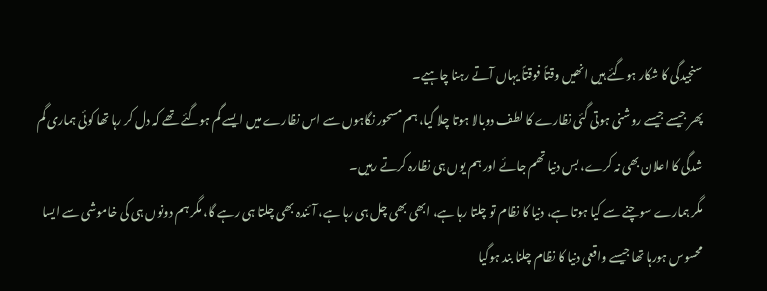سنجیدگی کا شکار ہوگئے ہیں انھیں وقتاً فوقتاً یہاں آتے رہنا چاہیے۔
پھر جیسے جیسے روشنی ہوتی گئی نظارے کا لطف دوبالا ہوتا چلا گیا، ہم مسحور نگاہوں سے اس نظارے میں ایسے گم ہوگئے تھے کہ دل کر رہا تھا کوئی ہماری گم شدگی کا اعلان بھی نہ کرے، بس دنیا تھم جائے اور ہم یوں ہی نظارہ کرتے رہیں۔
مگر ہمارے سوچنے سے کیا ہوتا ہے، دنیا کا نظام تو چلتا رہا ہے، ابھی بھی چل ہی رہا ہے، آئندہ بھی چلتا ہی رہے گا، مگر ہم دونوں ہی کی خاموشی سے ایسا محسوس ہورہا تھا جیسے واقعی دنیا کا نظام چلنا بند ہوگیا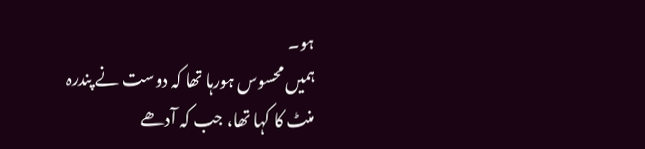ہو۔
ہمیں محسوس ہورہا تھا کہ دوست نے پندرہ منٹ کا کہا تھا، جب کہ آدھے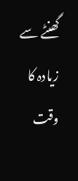گھنٹے سے زیادہ کا وقت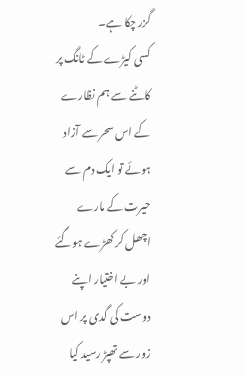گزر چکا ہے۔
کسی کیڑے کے ٹانگ پر کاٹنے سے ہم نظارے کے اس سحر سے آزاد ہوئے تو ایک دم سے حیرت کے مارے اچھل کر کھڑے ہوگئے اور بے اختیار اپنے دوست کی گدی پر اس زور سے تھپڑ رسید کیا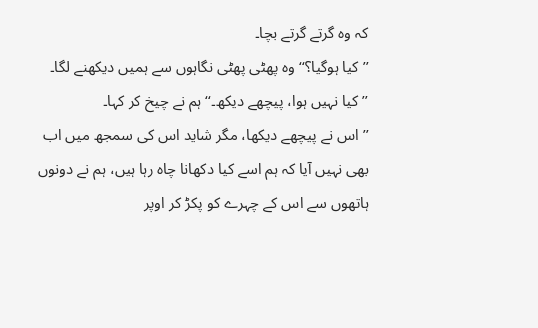کہ وہ گرتے گرتے بچا۔
’’کیا ہوگیا؟‘‘ وہ پھٹی پھٹی نگاہوں سے ہمیں دیکھنے لگا۔
’’کیا نہیں ہوا، پیچھے دیکھ۔‘‘ ہم نے چیخ کر کہا۔
’’اس نے پیچھے دیکھا، مگر شاید اس کی سمجھ میں اب بھی نہیں آیا کہ ہم اسے کیا دکھانا چاہ رہا ہیں، ہم نے دونوں ہاتھوں سے اس کے چہرے کو پکڑ کر اوپر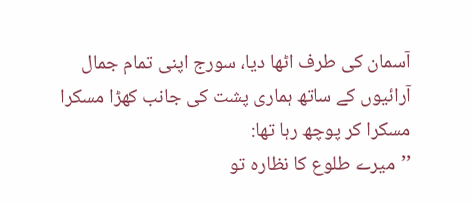آسمان کی طرف اٹھا دیا، سورج اپنی تمام جمال آرائیوں کے ساتھ ہماری پشت کی جانب کھڑا مسکرا مسکرا کر پوچھ رہا تھا:
’’میرے طلوع کا نظارہ تو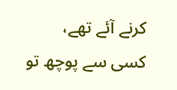کرنے آئے تھے، کسی سے پوچھ تو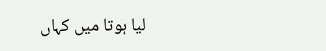لیا ہوتا میں کہاں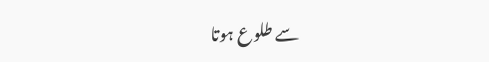سے طلوع ہوتا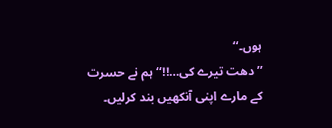ہوں۔‘‘
’’دھت تیرے کی…!!‘‘ ہم نے حسرت کے مارے اپنی آنکھیں بند کرلیں۔